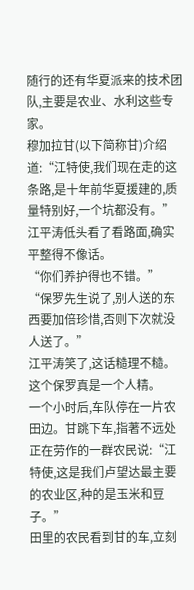随行的还有华夏派来的技术团队,主要是农业、水利这些专家。
穆加拉甘(以下简称甘)介绍道:“江特使,我们现在走的这条路,是十年前华夏援建的,质量特别好,一个坑都没有。”
江平涛低头看了看路面,确实平整得不像话。
“你们养护得也不错。”
“保罗先生说了,别人送的东西要加倍珍惜,否则下次就没人送了。”
江平涛笑了,这话糙理不糙。
这个保罗真是一个人精。
一个小时后,车队停在一片农田边。甘跳下车,指著不远处正在劳作的一群农民说:“江特使,这是我们卢望达最主要的农业区,种的是玉米和豆子。”
田里的农民看到甘的车,立刻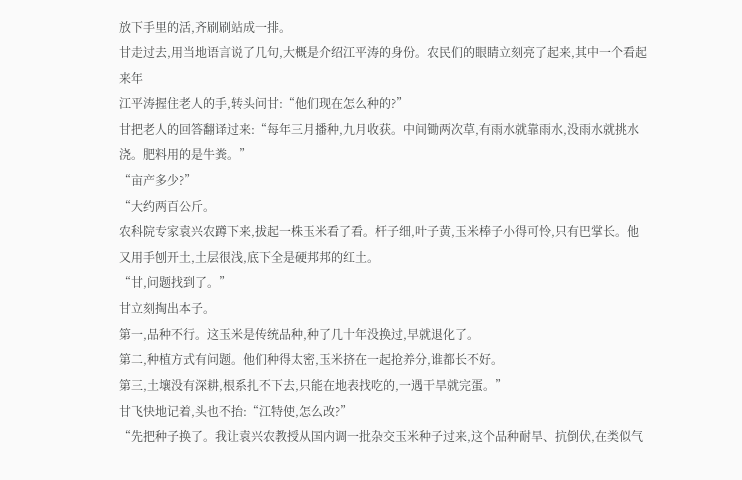放下手里的活,齐刷刷站成一排。
甘走过去,用当地语言说了几句,大概是介绍江平涛的身份。农民们的眼睛立刻亮了起来,其中一个看起来年
江平涛握住老人的手,转头问甘:“他们现在怎么种的?”
甘把老人的回答翻译过来:“每年三月播种,九月收获。中间锄两次草,有雨水就靠雨水,没雨水就挑水浇。肥料用的是牛粪。”
“亩产多少?”
“大约两百公斤。
农科院专家袁兴农蹲下来,拔起一株玉米看了看。杆子细,叶子黄,玉米棒子小得可怜,只有巴掌长。他又用手刨开土,土层很浅,底下全是硬邦邦的红土。
“甘,问题找到了。”
甘立刻掏出本子。
第一,品种不行。这玉米是传统品种,种了几十年没换过,早就退化了。
第二,种植方式有问题。他们种得太密,玉米挤在一起抢养分,谁都长不好。
第三,土壤没有深耕,根系扎不下去,只能在地表找吃的,一遇干旱就完蛋。”
甘飞快地记着,头也不抬:“江特使,怎么改?”
“先把种子换了。我让袁兴农教授从国内调一批杂交玉米种子过来,这个品种耐旱、抗倒伏,在类似气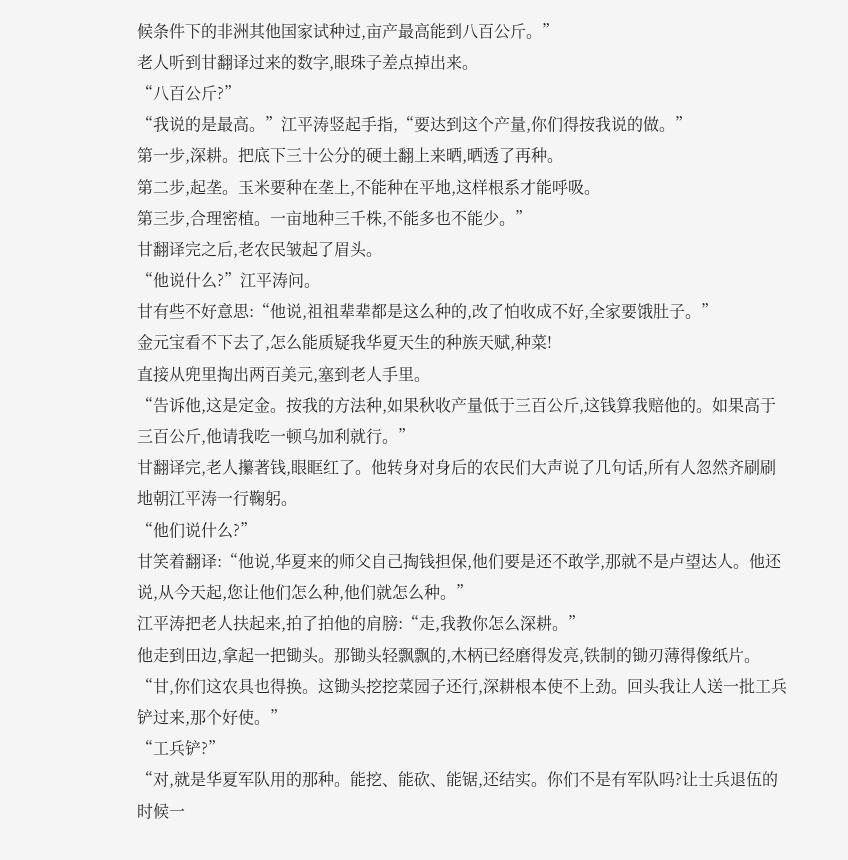候条件下的非洲其他国家试种过,亩产最高能到八百公斤。”
老人听到甘翻译过来的数字,眼珠子差点掉出来。
“八百公斤?”
“我说的是最高。”江平涛竖起手指,“要达到这个产量,你们得按我说的做。”
第一步,深耕。把底下三十公分的硬土翻上来晒,晒透了再种。
第二步,起垄。玉米要种在垄上,不能种在平地,这样根系才能呼吸。
第三步,合理密植。一亩地种三千株,不能多也不能少。”
甘翻译完之后,老农民皱起了眉头。
“他说什么?”江平涛问。
甘有些不好意思:“他说,祖祖辈辈都是这么种的,改了怕收成不好,全家要饿肚子。”
金元宝看不下去了,怎么能质疑我华夏天生的种族天赋,种菜!
直接从兜里掏出两百美元,塞到老人手里。
“告诉他,这是定金。按我的方法种,如果秋收产量低于三百公斤,这钱算我赔他的。如果高于三百公斤,他请我吃一顿乌加利就行。”
甘翻译完,老人攥著钱,眼眶红了。他转身对身后的农民们大声说了几句话,所有人忽然齐刷刷地朝江平涛一行鞠躬。
“他们说什么?”
甘笑着翻译:“他说,华夏来的师父自己掏钱担保,他们要是还不敢学,那就不是卢望达人。他还说,从今天起,您让他们怎么种,他们就怎么种。”
江平涛把老人扶起来,拍了拍他的肩膀:“走,我教你怎么深耕。”
他走到田边,拿起一把锄头。那锄头轻飘飘的,木柄已经磨得发亮,铁制的锄刃薄得像纸片。
“甘,你们这农具也得换。这锄头挖挖菜园子还行,深耕根本使不上劲。回头我让人送一批工兵铲过来,那个好使。”
“工兵铲?”
“对,就是华夏军队用的那种。能挖、能砍、能锯,还结实。你们不是有军队吗?让士兵退伍的时候一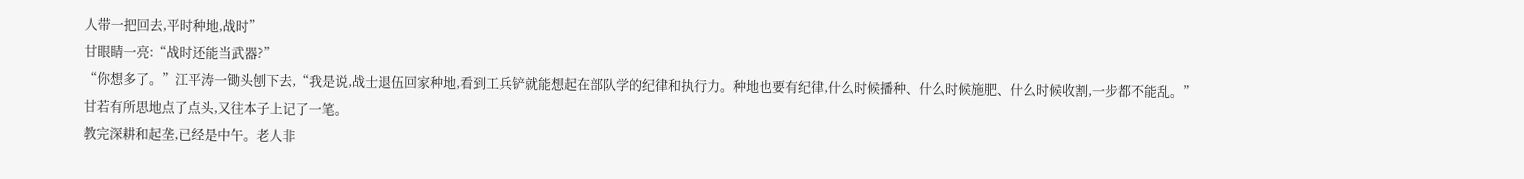人带一把回去,平时种地,战时”
甘眼睛一亮:“战时还能当武器?”
“你想多了。”江平涛一锄头刨下去,“我是说,战士退伍回家种地,看到工兵铲就能想起在部队学的纪律和执行力。种地也要有纪律,什么时候播种、什么时候施肥、什么时候收割,一步都不能乱。”
甘若有所思地点了点头,又往本子上记了一笔。
教完深耕和起垄,已经是中午。老人非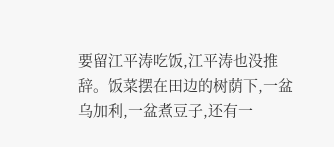要留江平涛吃饭,江平涛也没推辞。饭菜摆在田边的树荫下,一盆乌加利,一盆煮豆子,还有一